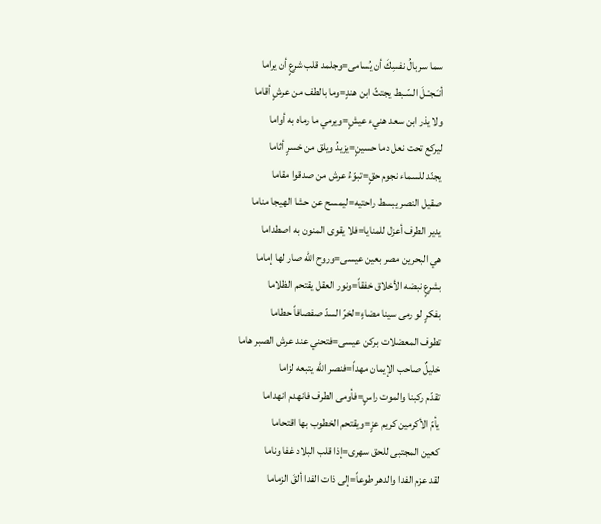سما سربالُ نفسِكَ أن يُسامى=وجلمد قلب شرعٍ أن يراما
أنـَـجـْـلَ السّـبط يجتثّ ابن هندٍ=وما بالطف من عرشٍ أقاما
ولا يذر ابن سعد هنيء عيشٍ=ويرمي ما رماه به أواما
ليركع تحت نعل دما حسينٍ=يزيدُ ويلق من خسرٍ أثاما
يجنّد للسماء نجوم حقٍ=تبوّءُ عرش من صدقوا مقاما
صقيل النصر يبسط راحتيه=ليمسح عن حشا الهيجا مناما
يدير الطرف أعزل للمنايا=فلا يقوى المنون به اصطداما
هي البحرين مصر بعين عيسى=وروح الله صار لها إماما
بشرعٍ نبضه الأخلاق خفقاً=ونور العقل يقتحم الظلاما
بفكرٍ لو رمى سينا مضاءٍ=لخرّ السدّ صفصافاً حطاما
تطوف المعضلات بركن عيسى=فتحني عند عرش الصبر هاما
خليلٌ صاحب الإيمان مهداً=فنصر الله يتبعه لزاما
تقدّم ركبنا والموت راسٍ=فأومى الطرف فانهدم انهداما
يأمّ الأكرمين كريم عزٍ=ويقتحم الخطوب بها اقتحاما
كعين المجتبى للحق سهرى=إذا قلب البلاد غفا وناما
لقد عزم الفدا والدهر طوعاً=إلى ذات الفدا ألقَ الزماما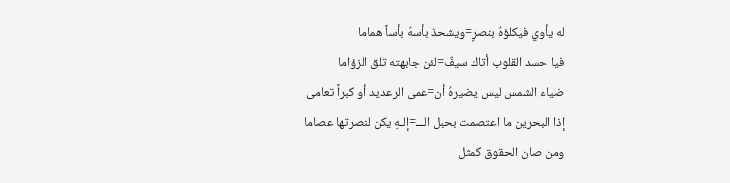له يأوي فيكلؤهُ بنصرٍ=ويشحذ بأسهُ بأساً هماما
فيا حسد القلوب أتاك سيفٌ=لئن جابهته تلق الزؤاما
ضياء الشمس ليس يضيرهُ أن=عمى الرعديد أو كبراً تعامى
إذا البحرين ما اعتصمت بحبل الـــ=إلـهِ يكن لنصرتها عصاما
ومن صان الحقوق كمثل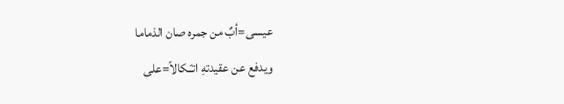عيسى=أبٌ من جمره صان الذماما
ويدفع عن عقيدتهِ اتـّـكالاً=على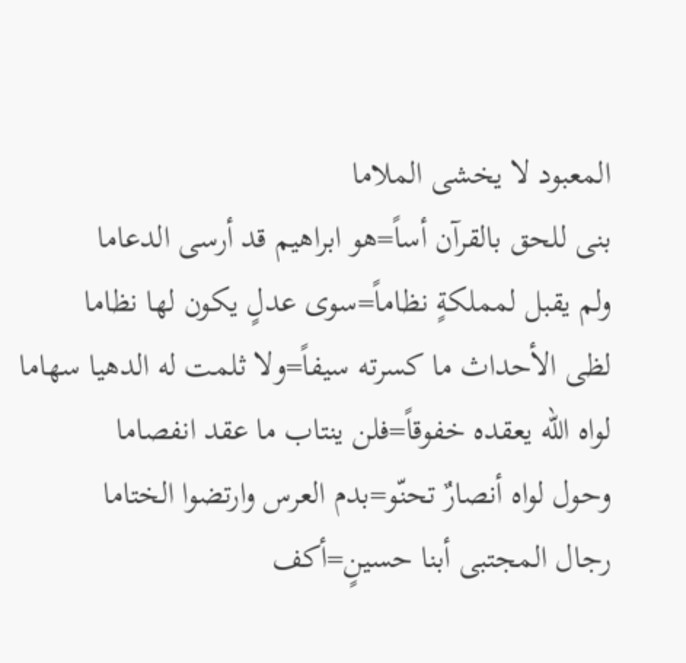المعبود لا يخشى الملاما
بنى للحق بالقرآن أساً=هو ابراهيم قد أرسى الدعاما
ولم يقبل لمملكةٍ نظاماً=سوى عدلٍ يكون لها نظاما
لظى الأحداث ما كسرته سيفاً=ولا ثلمت له الدهيا سهاما
لواه الله يعقده خفوقاً=فلن ينتاب ما عقد انفصاما
وحول لواه أنصارٌ تحنّو=بدم العرس وارتضوا الختاما
رجال المجتبى أبنا حسينٍ=أكف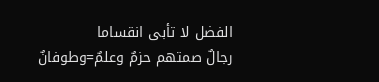الفضل لا تأبى انقساما
رجالٌ صمتهم حزمٌ وعلمٌ=وطوفانٌ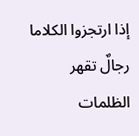إذا ارتجزوا الكلاما
رجالٌ تقهر الظلمات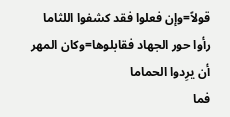قولاً=وإن فعلوا فقد كشفوا اللثاما
رأوا حور الجهاد فقابلوها=وكان المهر أن يرِدوا الحماما
فما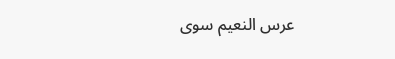عرس النعيم سوى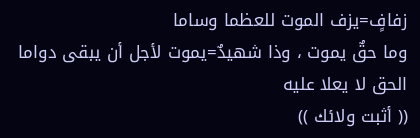زفافٍ=يزف الموت للعظما وساما
وما حقٌ يموت ، وذا شهيدٌ=يموت لأجل أن يبقى دواما
الحق لا يعلا عليه
(( أثبت ولائك ))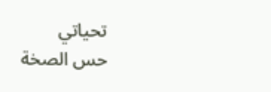تحياتي
حس الصخة